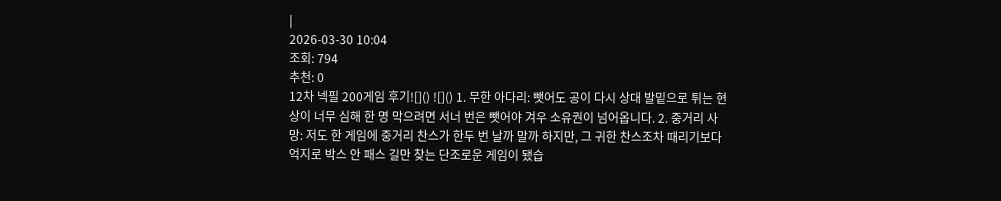|
2026-03-30 10:04
조회: 794
추천: 0
12차 넥필 200게임 후기![]() ![]() 1. 무한 아다리: 뺏어도 공이 다시 상대 발밑으로 튀는 현상이 너무 심해 한 명 막으려면 서너 번은 뺏어야 겨우 소유권이 넘어옵니다. 2. 중거리 사망: 저도 한 게임에 중거리 찬스가 한두 번 날까 말까 하지만, 그 귀한 찬스조차 때리기보다 억지로 박스 안 패스 길만 찾는 단조로운 게임이 됐습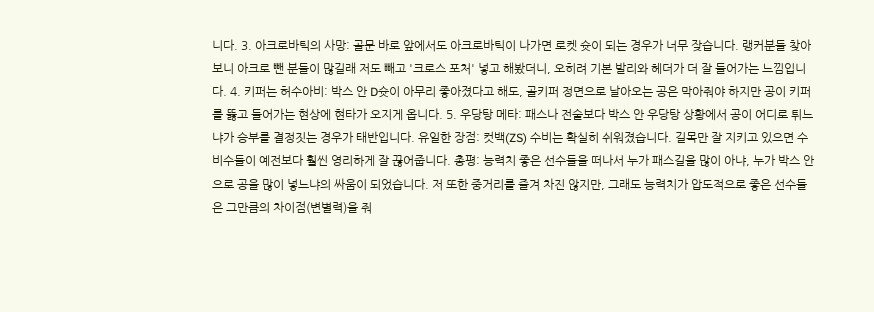니다. 3. 아크로바틱의 사망: 골문 바로 앞에서도 아크로바틱이 나가면 로켓 슛이 되는 경우가 너무 잦습니다. 랭커분들 찾아보니 아크로 뺀 분들이 많길래 저도 빼고 '크로스 포처' 넣고 해봤더니, 오히려 기본 발리와 헤더가 더 잘 들어가는 느낌입니다. 4. 키퍼는 허수아비: 박스 안 D슛이 아무리 좋아졌다고 해도, 골키퍼 정면으로 날아오는 공은 막아줘야 하지만 공이 키퍼를 뚫고 들어가는 현상에 현타가 오지게 옵니다. 5. 우당탕 메타: 패스나 전술보다 박스 안 우당탕 상황에서 공이 어디로 튀느냐가 승부를 결정짓는 경우가 태반입니다. 유일한 장점: 컷백(ZS) 수비는 확실히 쉬워졌습니다. 길목만 잘 지키고 있으면 수비수들이 예전보다 훨씬 영리하게 잘 끊어줍니다. 총평: 능력치 좋은 선수들을 떠나서 누가 패스길을 많이 아냐, 누가 박스 안으로 공을 많이 넣느냐의 싸움이 되었습니다. 저 또한 중거리를 즐겨 차진 않지만, 그래도 능력치가 압도적으로 좋은 선수들은 그만큼의 차이점(변별력)을 줘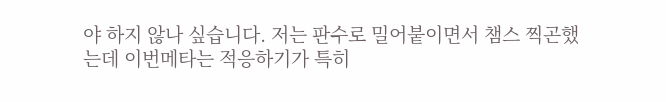야 하지 않나 싶습니다. 저는 판수로 밀어붙이면서 챔스 찍곤했는데 이번메타는 적응하기가 특히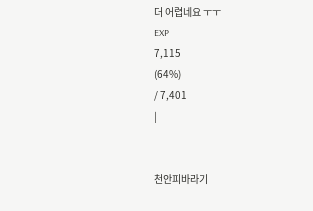더 어렵네요 ㅜㅜ
EXP
7,115
(64%)
/ 7,401
|


천안피바라기